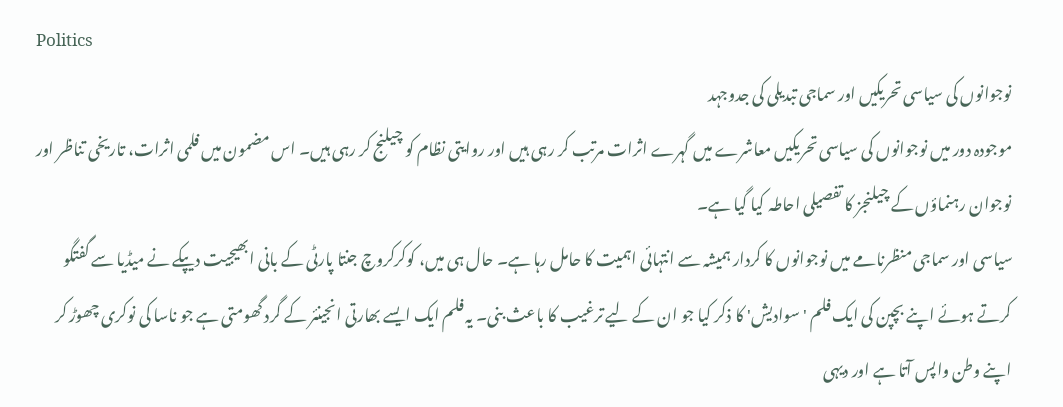Politics
نوجوانوں کی سیاسی تحریکیں اور سماجی تبدیلی کی جدوجہد
موجودہ دور میں نوجوانوں کی سیاسی تحریکیں معاشرے میں گہرے اثرات مرتب کر رہی ہیں اور روایتی نظام کو چیلنج کر رہی ہیں۔ اس مضمون میں فلمی اثرات، تاریخی تناظر اور نوجوان رہنماؤں کے چیلنجز کا تفصیلی احاطہ کیا گیا ہے۔
سیاسی اور سماجی منظرنامے میں نوجوانوں کا کردار ہمیشہ سے انتہائی اہمیت کا حامل رہا ہے۔ حال ہی میں، کوکرکروچ جنتا پارٹی کے بانی ابھیجیت دیپکے نے میڈیا سے گفتگو کرتے ہوئے اپنے بچپن کی ایک فلم 'سوادیش' کا ذکر کیا جو ان کے لیے ترغیب کا باعث بنی۔ یہ فلم ایک ایسے بھارتی انجینئر کے گرد گھومتی ہے جو ناسا کی نوکری چھوڑ کر اپنے وطن واپس آتا ہے اور دیہی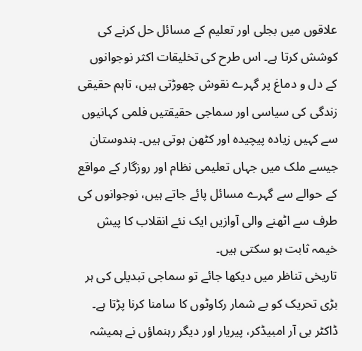علاقوں میں بجلی اور تعلیم کے مسائل حل کرنے کی کوشش کرتا ہے۔ اس طرح کی تخلیقات اکثر نوجوانوں کے دل و دماغ پر گہرے نقوش چھوڑتی ہیں، تاہم حقیقی زندگی کی سیاسی اور سماجی حقیقتیں فلمی کہانیوں سے کہیں زیادہ پیچیدہ اور کٹھن ہوتی ہیں۔ ہندوستان جیسے ملک میں جہاں تعلیمی نظام اور روزگار کے مواقع کے حوالے سے گہرے مسائل پائے جاتے ہیں، نوجوانوں کی طرف سے اٹھنے والی آوازیں ایک نئے انقلاب کا پیش خیمہ ثابت ہو سکتی ہیں۔
تاریخی تناظر میں دیکھا جائے تو سماجی تبدیلی کی ہر بڑی تحریک کو بے شمار رکاوٹوں کا سامنا کرنا پڑتا ہے۔ ڈاکٹر بی آر امبیڈکر، پیریار اور دیگر رہنماؤں نے ہمیشہ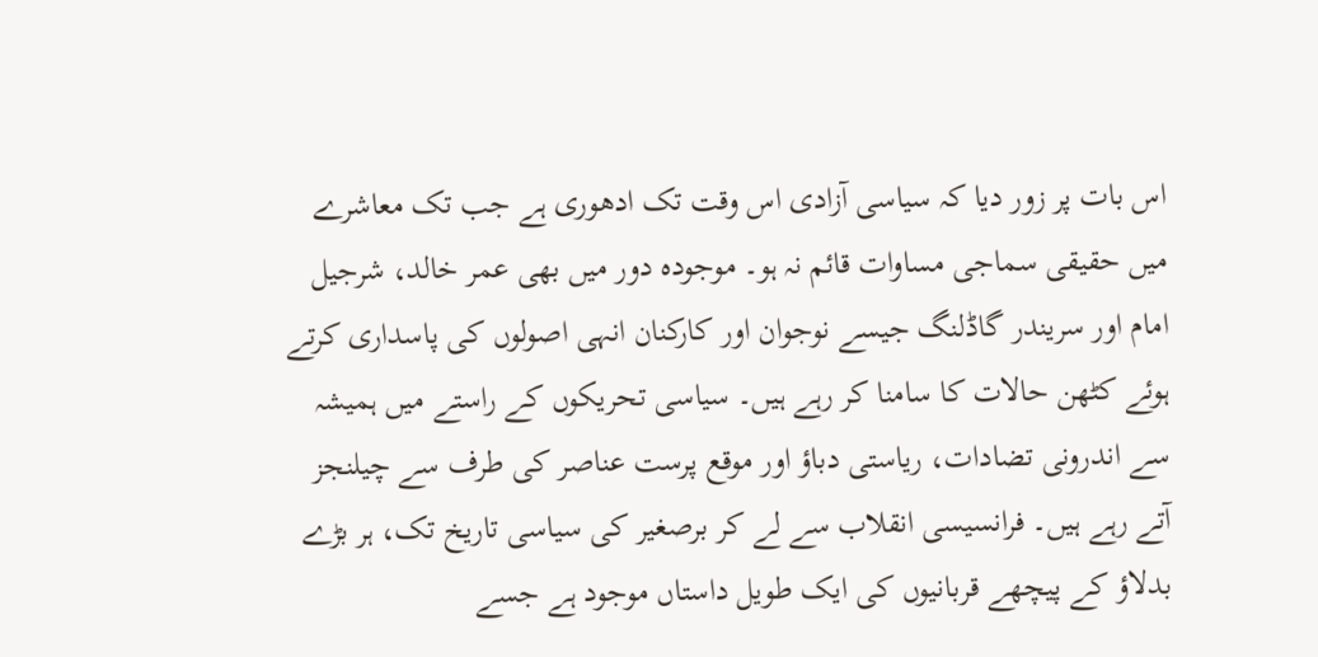اس بات پر زور دیا کہ سیاسی آزادی اس وقت تک ادھوری ہے جب تک معاشرے میں حقیقی سماجی مساوات قائم نہ ہو۔ موجودہ دور میں بھی عمر خالد، شرجیل امام اور سریندر گاڈلنگ جیسے نوجوان اور کارکنان انہی اصولوں کی پاسداری کرتے ہوئے کٹھن حالات کا سامنا کر رہے ہیں۔ سیاسی تحریکوں کے راستے میں ہمیشہ سے اندرونی تضادات، ریاستی دباؤ اور موقع پرست عناصر کی طرف سے چیلنجز آتے رہے ہیں۔ فرانسیسی انقلاب سے لے کر برصغیر کی سیاسی تاریخ تک، ہر بڑے بدلاؤ کے پیچھے قربانیوں کی ایک طویل داستاں موجود ہے جسے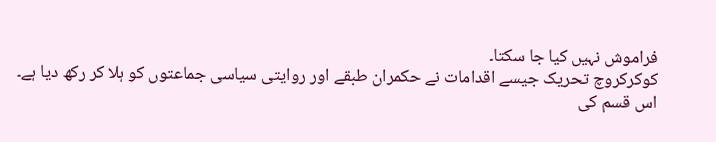فراموش نہیں کیا جا سکتا۔
کوکرکروچ تحریک جیسے اقدامات نے حکمران طبقے اور روایتی سیاسی جماعتوں کو ہلا کر رکھ دیا ہے۔ اس قسم کی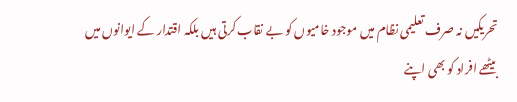تحریکیں نہ صرف تعلیمی نظام میں موجود خامیوں کو بے نقاب کرتی ہیں بلکہ اقتدار کے ایوانوں میں بیٹھے افراد کو بھی اپنے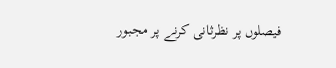فیصلوں پر نظرثانی کرنے پر مجبور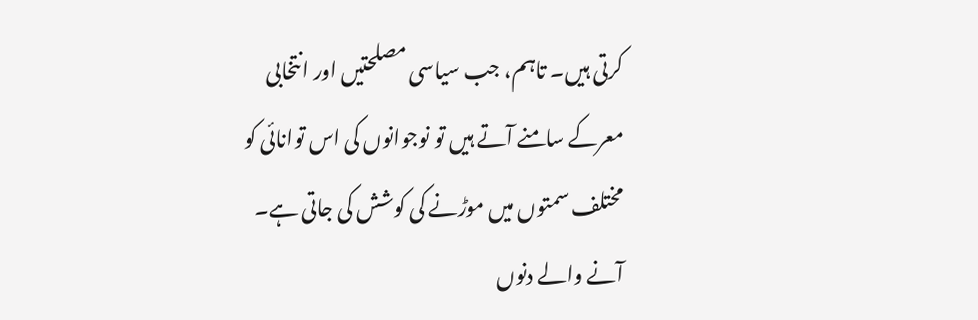کرتی ہیں۔ تاہم، جب سیاسی مصلحتیں اور انتخابی معرکے سامنے آتے ہیں تو نوجوانوں کی اس توانائی کو مختلف سمتوں میں موڑنے کی کوشش کی جاتی ہے۔ آنے والے دنوں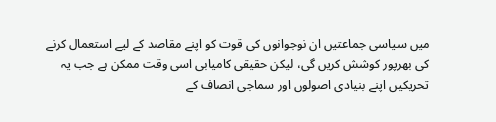میں سیاسی جماعتیں ان نوجوانوں کی قوت کو اپنے مقاصد کے لیے استعمال کرنے کی بھرپور کوشش کریں گی، لیکن حقیقی کامیابی اسی وقت ممکن ہے جب یہ تحریکیں اپنے بنیادی اصولوں اور سماجی انصاف کے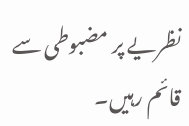نظریے پر مضبوطی سے قائم رہیں۔